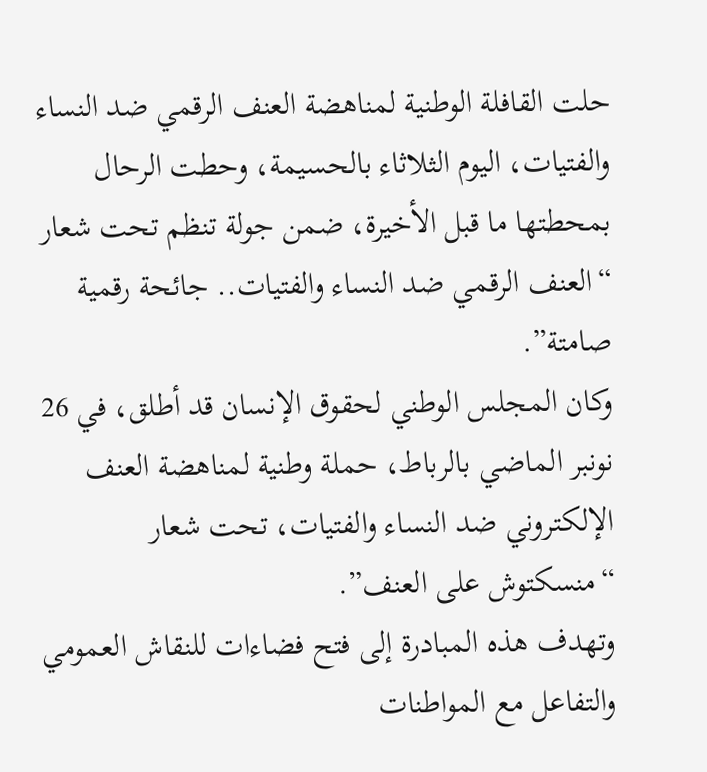حلت القافلة الوطنية لمناهضة العنف الرقمي ضد النساء والفتيات، اليوم الثلاثاء بالحسيمة، وحطت الرحال بمحطتها ما قبل الأخيرة، ضمن جولة تنظم تحت شعار “العنف الرقمي ضد النساء والفتيات.. جائحة رقمية صامتة”.
وكان المجلس الوطني لحقوق الإنسان قد أطلق، في 26 نونبر الماضي بالرباط، حملة وطنية لمناهضة العنف الإلكتروني ضد النساء والفتيات، تحت شعار “منسكتوش على العنف”.
وتهدف هذه المبادرة إلى فتح فضاءات للنقاش العمومي والتفاعل مع المواطنات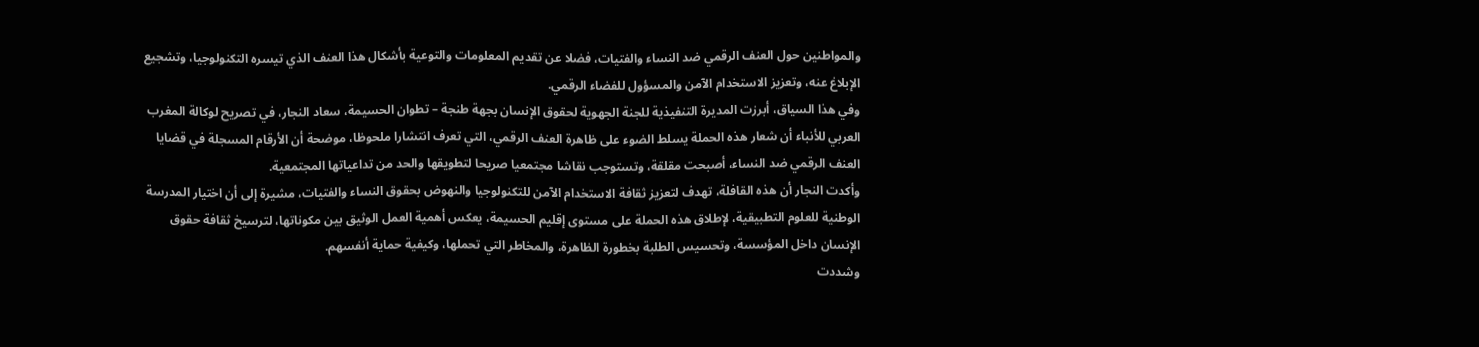والمواطنين حول العنف الرقمي ضد النساء والفتيات، فضلا عن تقديم المعلومات والتوعية بأشكال هذا العنف الذي تيسره التكنولوجيا، وتشجيع الإبلاغ عنه، وتعزيز الاستخدام الآمن والمسؤول للفضاء الرقمي.
وفي هذا السياق، أبرزت المديرة التنفيذية للجنة الجهوية لحقوق الإنسان بجهة طنجة – تطوان الحسيمة، سعاد النجار، في تصريح لوكالة المغرب العربي للأنباء أن شعار هذه الحملة يسلط الضوء على ظاهرة العنف الرقمي، التي تعرف انتشارا ملحوظا، موضحة أن الأرقام المسجلة في قضايا العنف الرقمي ضد النساء، أصبحت مقلقة، وتستوجب نقاشا مجتمعيا صريحا لتطويقها والحد من تداعياتها المجتمعية.
وأكدت النجار أن هذه القافلة، تهدف لتعزيز ثقافة الاستخدام الآمن للتكنولوجيا والنهوض بحقوق النساء والفتيات، مشيرة إلى أن اختيار المدرسة الوطنية للعلوم التطبيقية، لإطلاق هذه الحملة على مستوى إقليم الحسيمة، يعكس أهمية العمل الوثيق بين مكوناتها، لترسيخ ثقافة حقوق الإنسان داخل المؤسسة، وتحسيس الطلبة بخطورة الظاهرة، والمخاطر التي تحملها، وكيفية حماية أنفسهم.
وشددت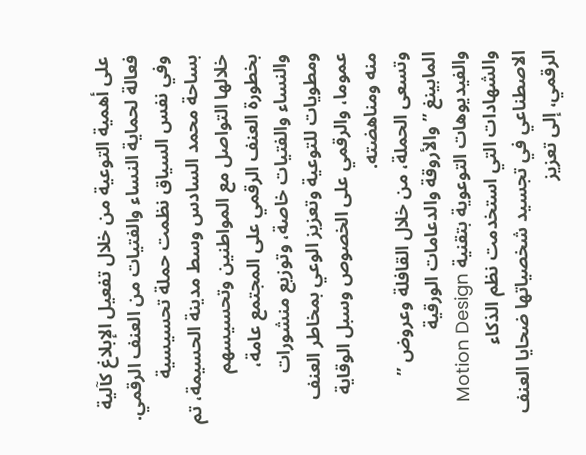على أهمية التوعية من خلال تفعيل الإبلاغ كآلية فعالة لحماية النساء والفتيات من العنف الرقمي.
وفي نفس السياق نظمت حملة تحسيسية بساحة محمد السادس وسط مدينة الحسيمة، تم خلالها التواصل مع المواطنين وتحسيسهم بخطورة العنف الرقمي على المجتمع عامة، والنساء والفتيات خاصة، وتوزيع منشورات ومطويات للتوعية وتعزيز الوعي بمخاطر العنف عموما، والرقمي على الخصوص وسبل الوقاية منه ومناهضته.
وتسعى الحملة، من خلال القافلة وعروض ” المابينغ ” والأروقة والدعامات الورقية والفيديوهات التوعوية بتقنية Motion Design والشهادات التي استخدمت نظم الذكاء الاصطناعي في تجسيد شخصياتها ضحايا العنف الرقمي، إلى تعزيز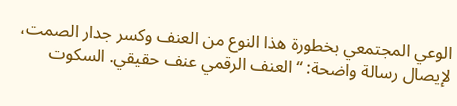الوعي المجتمعي بخطورة هذا النوع من العنف وكسر جدار الصمت، لإيصال رسالة واضحة: “العنف الرقمي عنف حقيقي. السكوت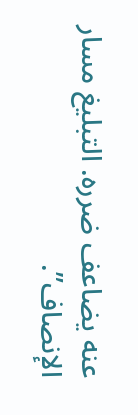عنه يضاعف ضرره. التبليغ مسار الإنصاف”.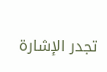تجدر الإشارة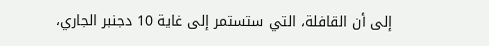إلى أن القافلة، التي ستستمر إلى غاية 10 دجنبر الجاري،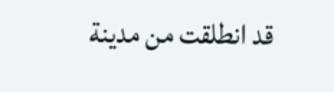قد انطلقت من مدينة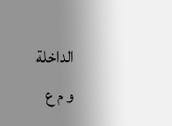الداخلة
و م ع